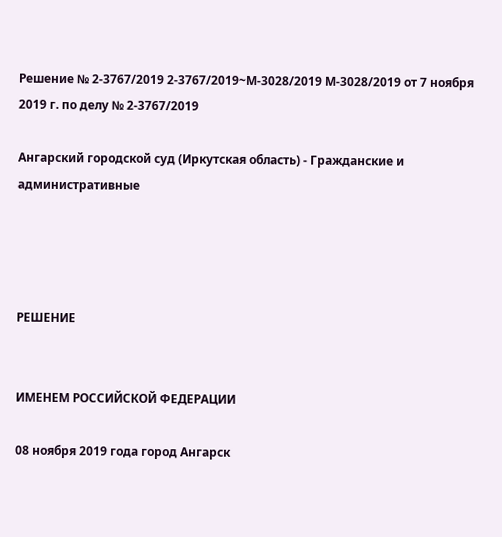Решение № 2-3767/2019 2-3767/2019~М-3028/2019 М-3028/2019 от 7 ноября 2019 г. по делу № 2-3767/2019

Ангарский городской суд (Иркутская область) - Гражданские и административные




РЕШЕНИЕ


ИМЕНЕМ РОССИЙСКОЙ ФЕДЕРАЦИИ

08 ноября 2019 года город Ангарск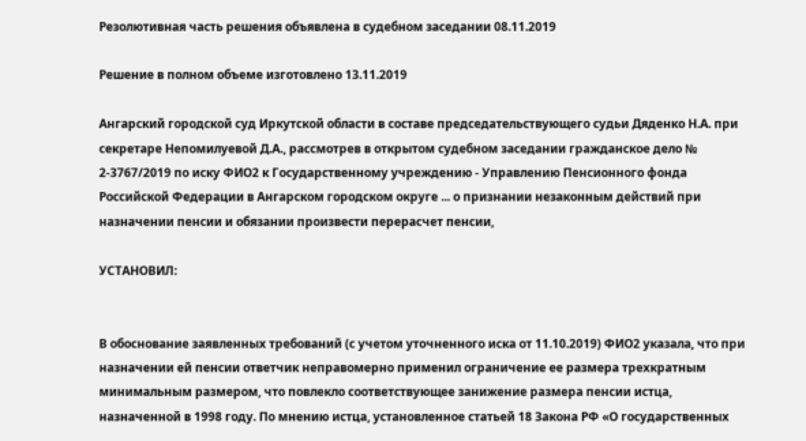Резолютивная часть решения объявлена в судебном заседании 08.11.2019

Решение в полном объеме изготовлено 13.11.2019

Ангарский городской суд Иркутской области в составе председательствующего судьи Дяденко Н.А. при секретаре Непомилуевой Д.А., рассмотрев в открытом судебном заседании гражданское дело № 2-3767/2019 по иску ФИО2 к Государственному учреждению - Управлению Пенсионного фонда Российской Федерации в Ангарском городском округе ... о признании незаконным действий при назначении пенсии и обязании произвести перерасчет пенсии,

УСТАНОВИЛ:


В обоснование заявленных требований (с учетом уточненного иска от 11.10.2019) ФИО2 указала, что при назначении ей пенсии ответчик неправомерно применил ограничение ее размера трехкратным минимальным размером, что повлекло соответствующее занижение размера пенсии истца, назначенной в 1998 году. По мнению истца, установленное статьей 18 Закона РФ «О государственных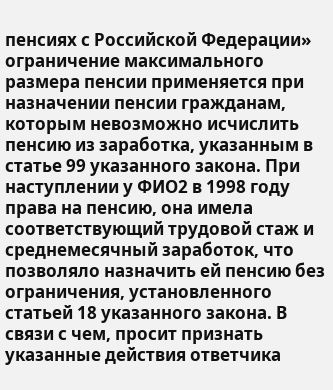пенсиях с Российской Федерации» ограничение максимального размера пенсии применяется при назначении пенсии гражданам, которым невозможно исчислить пенсию из заработка, указанным в статье 99 указанного закона. При наступлении у ФИО2 в 1998 году права на пенсию, она имела соответствующий трудовой стаж и среднемесячный заработок, что позволяло назначить ей пенсию без ограничения, установленного статьей 18 указанного закона. В связи с чем, просит признать указанные действия ответчика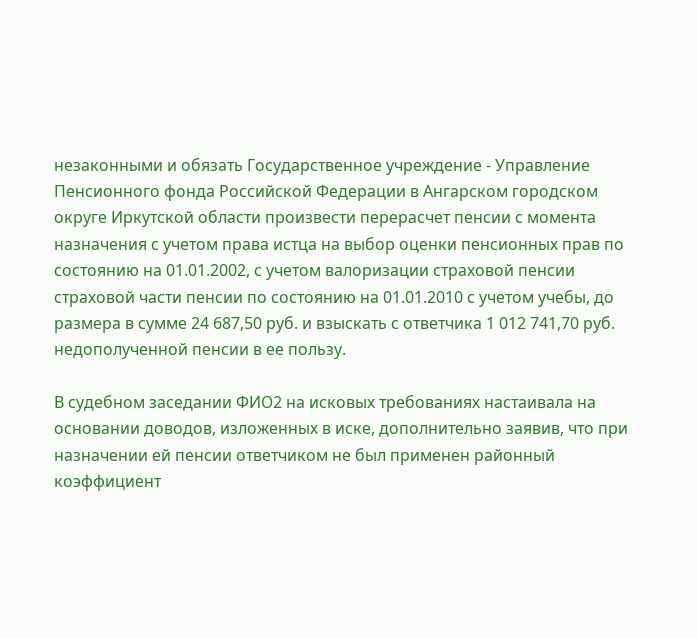незаконными и обязать Государственное учреждение - Управление Пенсионного фонда Российской Федерации в Ангарском городском округе Иркутской области произвести перерасчет пенсии с момента назначения с учетом права истца на выбор оценки пенсионных прав по состоянию на 01.01.2002, с учетом валоризации страховой пенсии страховой части пенсии по состоянию на 01.01.2010 с учетом учебы, до размера в сумме 24 687,50 руб. и взыскать с ответчика 1 012 741,70 руб. недополученной пенсии в ее пользу.

В судебном заседании ФИО2 на исковых требованиях настаивала на основании доводов, изложенных в иске, дополнительно заявив, что при назначении ей пенсии ответчиком не был применен районный коэффициент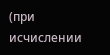(при исчислении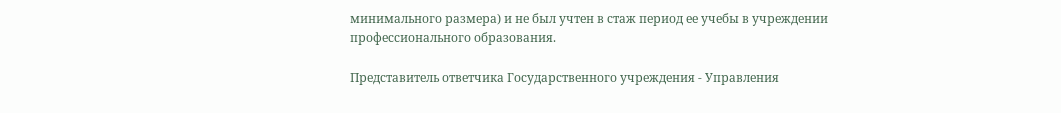минимального размера) и не был учтен в стаж период ее учебы в учреждении профессионального образования.

Представитель ответчика Государственного учреждения - Управления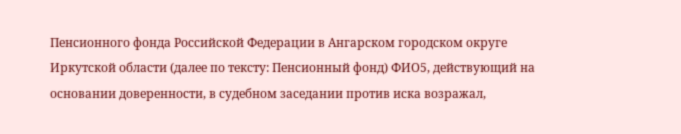Пенсионного фонда Российской Федерации в Ангарском городском округе Иркутской области (далее по тексту: Пенсионный фонд) ФИО5, действующий на основании доверенности, в судебном заседании против иска возражал,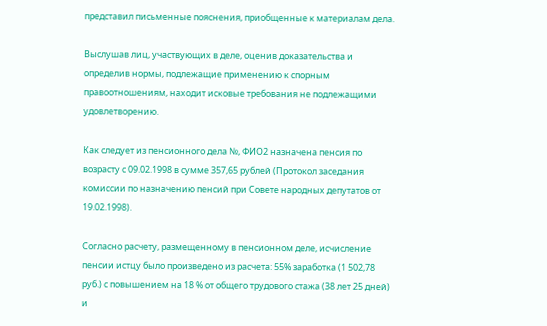представил письменные пояснения, приобщенные к материалам дела.

Выслушав лиц, участвующих в деле, оценив доказательства и определив нормы, подлежащие применению к спорным правоотношениям, находит исковые требования не подлежащими удовлетворению.

Как следует из пенсионного дела №, ФИО2 назначена пенсия по возрасту с 09.02.1998 в сумме 357,65 рублей (Протокол заседания комиссии по назначению пенсий при Совете народных депутатов от 19.02.1998).

Согласно расчету, размещенному в пенсионном деле, исчисление пенсии истцу было произведено из расчета: 55% заработка (1 502,78 руб.) с повышением на 18 % от общего трудового стажа (38 лет 25 дней) и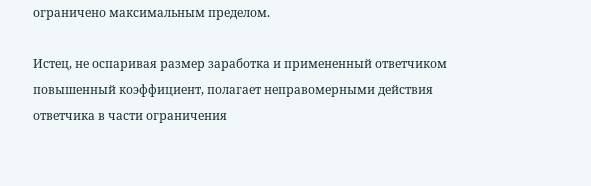ограничено максимальным пределом.

Истец, не оспаривая размер заработка и примененный ответчиком повышенный коэффициент, полагает неправомерными действия ответчика в части ограничения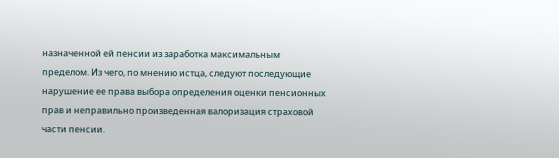назначенной ей пенсии из заработка максимальным пределом. Из чего, по мнению истца, следуют последующие нарушение ее права выбора определения оценки пенсионных прав и неправильно произведенная валоризация страховой части пенсии.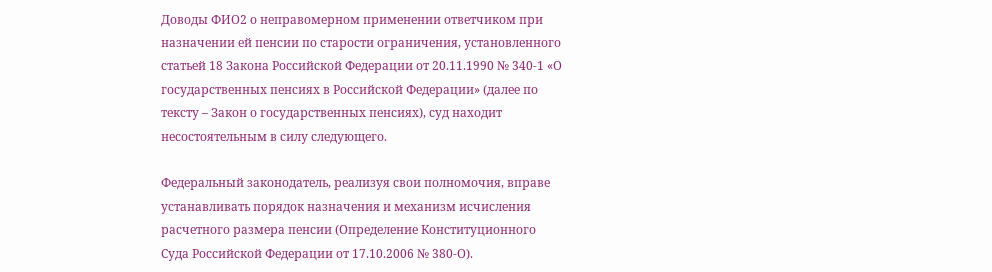Доводы ФИО2 о неправомерном применении ответчиком при назначении ей пенсии по старости ограничения, установленного статьей 18 Закона Российской Федерации от 20.11.1990 № 340-1 «О государственных пенсиях в Российской Федерации» (далее по тексту – Закон о государственных пенсиях), суд находит несостоятельным в силу следующего.

Федеральный законодатель, реализуя свои полномочия, вправе устанавливать порядок назначения и механизм исчисления расчетного размера пенсии (Определение Конституционного Суда Российской Федерации от 17.10.2006 № 380-О).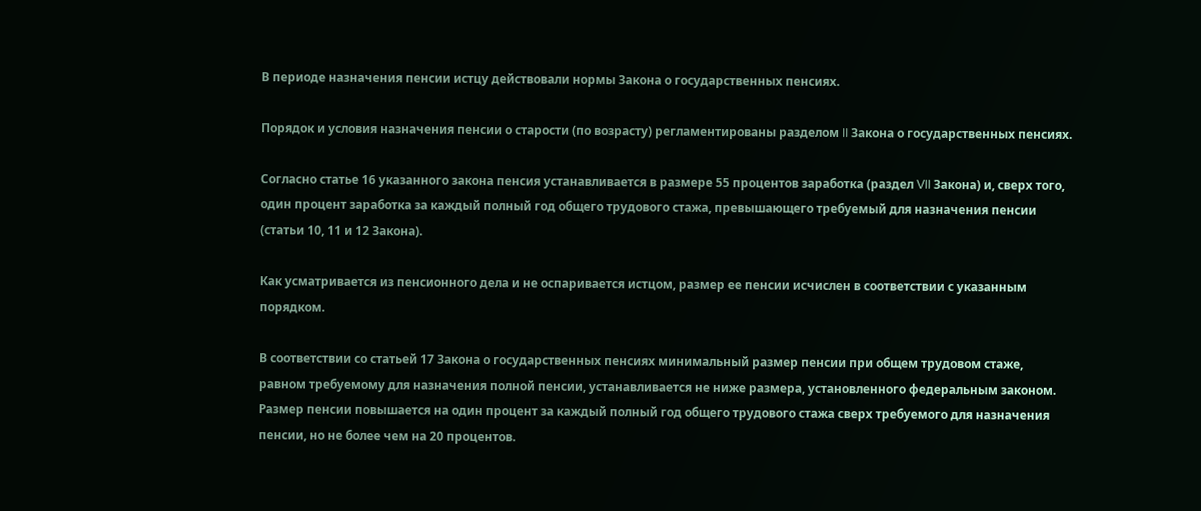В периоде назначения пенсии истцу действовали нормы Закона о государственных пенсиях.

Порядок и условия назначения пенсии о старости (по возрасту) регламентированы разделом II Закона о государственных пенсиях.

Согласно статье 16 указанного закона пенсия устанавливается в размере 55 процентов заработка (раздел VII Закона) и, сверх того, один процент заработка за каждый полный год общего трудового стажа, превышающего требуемый для назначения пенсии (статьи 10, 11 и 12 Закона).

Как усматривается из пенсионного дела и не оспаривается истцом, размер ее пенсии исчислен в соответствии с указанным порядком.

В соответствии со статьей 17 Закона о государственных пенсиях минимальный размер пенсии при общем трудовом стаже, равном требуемому для назначения полной пенсии, устанавливается не ниже размера, установленного федеральным законом. Размер пенсии повышается на один процент за каждый полный год общего трудового стажа сверх требуемого для назначения пенсии, но не более чем на 20 процентов.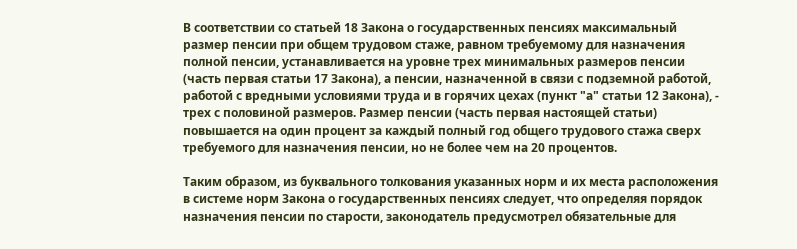В соответствии со статьей 18 Закона о государственных пенсиях максимальный размер пенсии при общем трудовом стаже, равном требуемому для назначения полной пенсии, устанавливается на уровне трех минимальных размеров пенсии (часть первая статьи 17 Закона), а пенсии, назначенной в связи с подземной работой, работой с вредными условиями труда и в горячих цехах (пункт "а" статьи 12 Закона), - трех с половиной размеров. Размер пенсии (часть первая настоящей статьи) повышается на один процент за каждый полный год общего трудового стажа сверх требуемого для назначения пенсии, но не более чем на 20 процентов.

Таким образом, из буквального толкования указанных норм и их места расположения в системе норм Закона о государственных пенсиях следует, что определяя порядок назначения пенсии по старости, законодатель предусмотрел обязательные для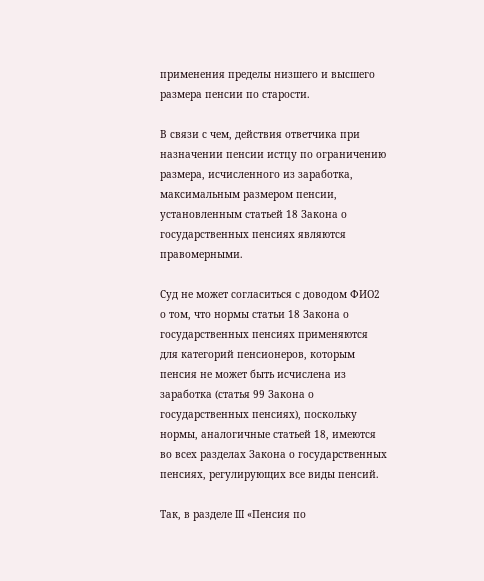применения пределы низшего и высшего размера пенсии по старости.

В связи с чем, действия ответчика при назначении пенсии истцу по ограничению размера, исчисленного из заработка, максимальным размером пенсии, установленным статьей 18 Закона о государственных пенсиях являются правомерными.

Суд не может согласиться с доводом ФИО2 о том, что нормы статьи 18 Закона о государственных пенсиях применяются для категорий пенсионеров, которым пенсия не может быть исчислена из заработка (статья 99 Закона о государственных пенсиях), поскольку нормы, аналогичные статьей 18, имеются во всех разделах Закона о государственных пенсиях, регулирующих все виды пенсий.

Так, в разделе III «Пенсия по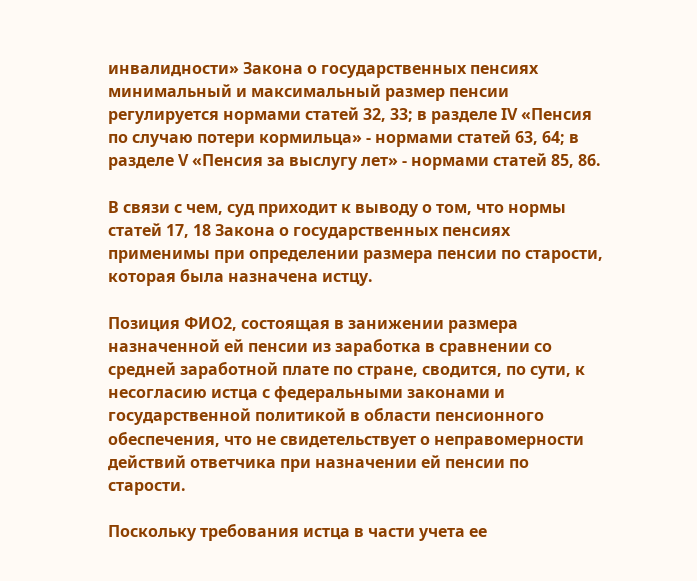инвалидности» Закона о государственных пенсиях минимальный и максимальный размер пенсии регулируется нормами статей 32, 33; в разделе IV «Пенсия по случаю потери кормильца» - нормами статей 63, 64; в разделе V «Пенсия за выслугу лет» - нормами статей 85, 86.

В связи с чем, суд приходит к выводу о том, что нормы статей 17, 18 Закона о государственных пенсиях применимы при определении размера пенсии по старости, которая была назначена истцу.

Позиция ФИО2, состоящая в занижении размера назначенной ей пенсии из заработка в сравнении со средней заработной плате по стране, сводится, по сути, к несогласию истца с федеральными законами и государственной политикой в области пенсионного обеспечения, что не свидетельствует о неправомерности действий ответчика при назначении ей пенсии по старости.

Поскольку требования истца в части учета ее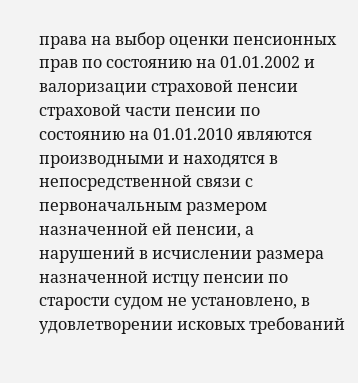права на выбор оценки пенсионных прав по состоянию на 01.01.2002 и валоризации страховой пенсии страховой части пенсии по состоянию на 01.01.2010 являются производными и находятся в непосредственной связи с первоначальным размером назначенной ей пенсии, а нарушений в исчислении размера назначенной истцу пенсии по старости судом не установлено, в удовлетворении исковых требований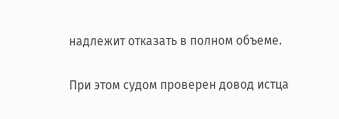надлежит отказать в полном объеме.

При этом судом проверен довод истца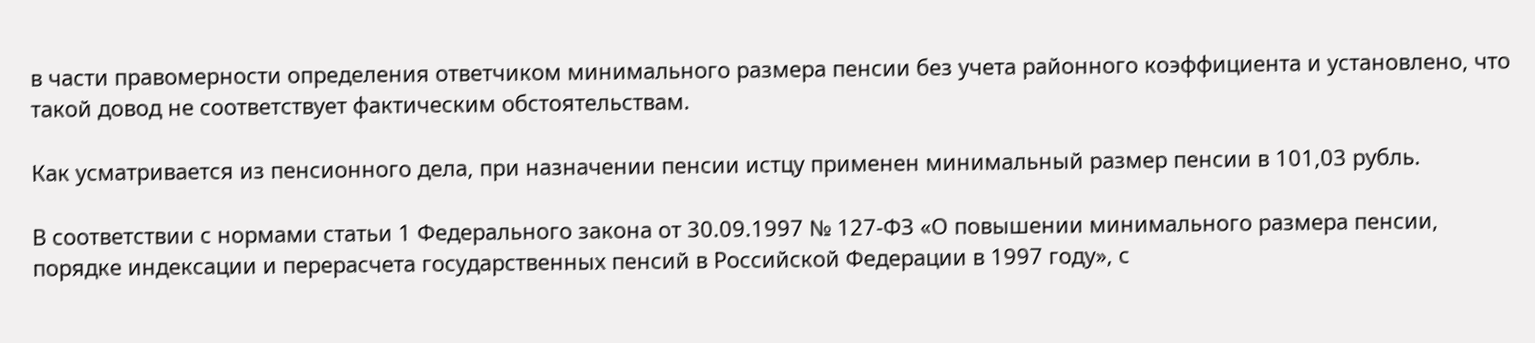в части правомерности определения ответчиком минимального размера пенсии без учета районного коэффициента и установлено, что такой довод не соответствует фактическим обстоятельствам.

Как усматривается из пенсионного дела, при назначении пенсии истцу применен минимальный размер пенсии в 101,03 рубль.

В соответствии с нормами статьи 1 Федерального закона от 30.09.1997 № 127-ФЗ «О повышении минимального размера пенсии, порядке индексации и перерасчета государственных пенсий в Российской Федерации в 1997 году», с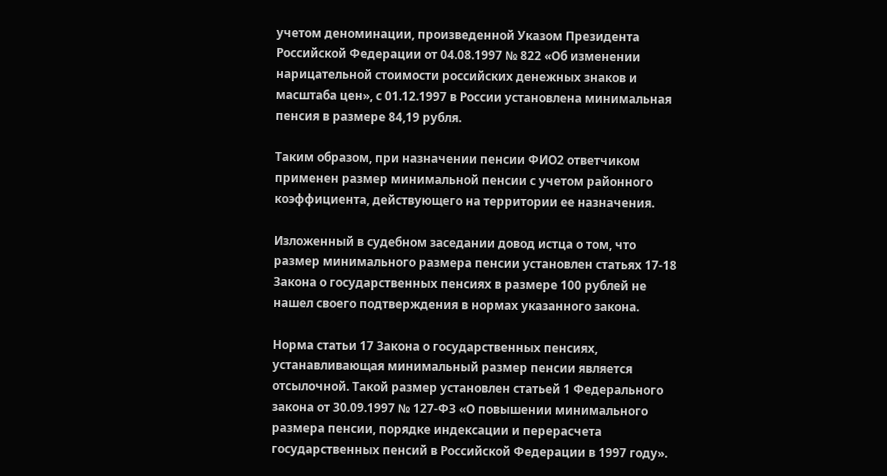учетом деноминации, произведенной Указом Президента Российской Федерации от 04.08.1997 № 822 «Об изменении нарицательной стоимости российских денежных знаков и масштаба цен», с 01.12.1997 в России установлена минимальная пенсия в размере 84,19 рубля.

Таким образом, при назначении пенсии ФИО2 ответчиком применен размер минимальной пенсии с учетом районного коэффициента, действующего на территории ее назначения.

Изложенный в судебном заседании довод истца о том, что размер минимального размера пенсии установлен статьях 17-18 Закона о государственных пенсиях в размере 100 рублей не нашел своего подтверждения в нормах указанного закона.

Норма статьи 17 Закона о государственных пенсиях, устанавливающая минимальный размер пенсии является отсылочной. Такой размер установлен статьей 1 Федерального закона от 30.09.1997 № 127-ФЗ «О повышении минимального размера пенсии, порядке индексации и перерасчета государственных пенсий в Российской Федерации в 1997 году».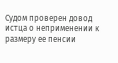Судом проверен довод истца о неприменении к размеру ее пенсии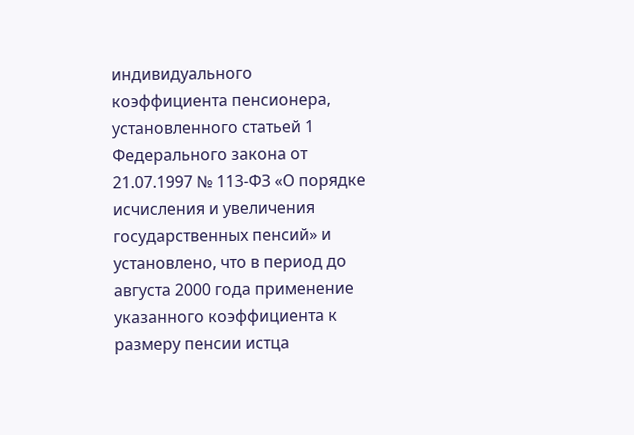индивидуального коэффициента пенсионера, установленного статьей 1 Федерального закона от 21.07.1997 № 113-ФЗ «О порядке исчисления и увеличения государственных пенсий» и установлено, что в период до августа 2000 года применение указанного коэффициента к размеру пенсии истца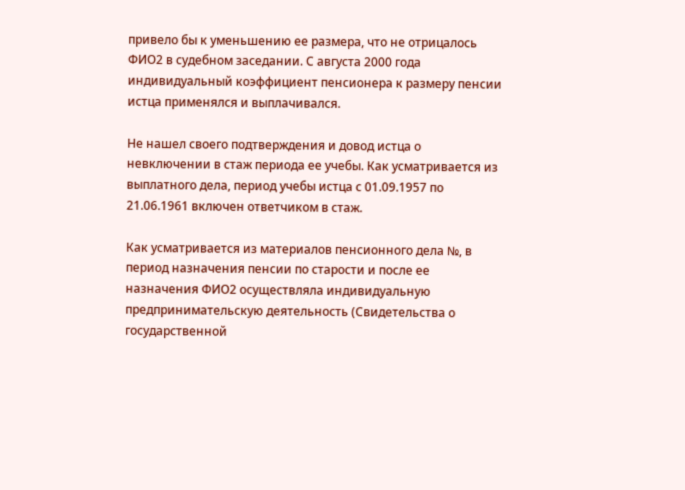привело бы к уменьшению ее размера, что не отрицалось ФИО2 в судебном заседании. С августа 2000 года индивидуальный коэффициент пенсионера к размеру пенсии истца применялся и выплачивался.

Не нашел своего подтверждения и довод истца о невключении в стаж периода ее учебы. Как усматривается из выплатного дела, период учебы истца с 01.09.1957 по 21.06.1961 включен ответчиком в стаж.

Как усматривается из материалов пенсионного дела №, в период назначения пенсии по старости и после ее назначения ФИО2 осуществляла индивидуальную предпринимательскую деятельность (Свидетельства о государственной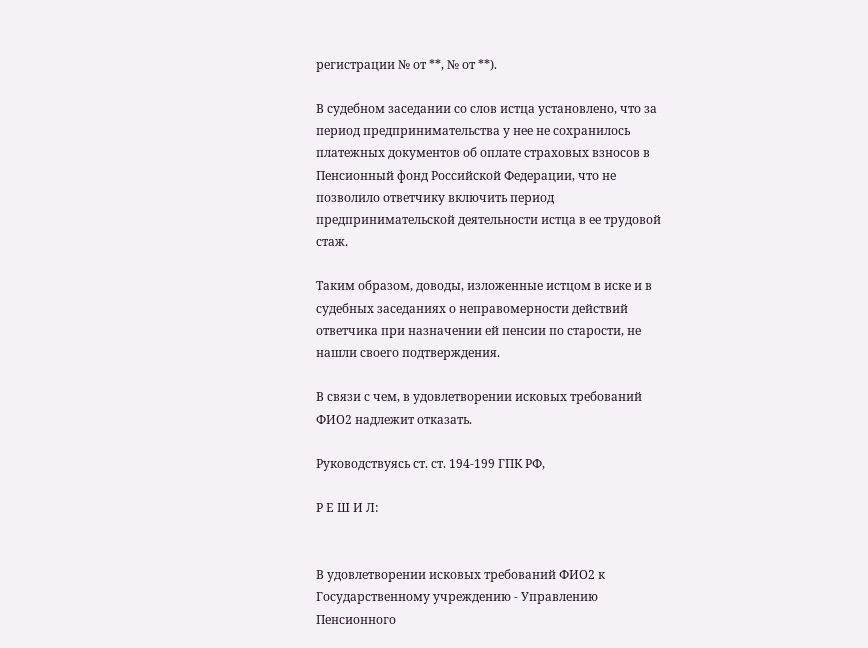регистрации № от **, № от **).

В судебном заседании со слов истца установлено, что за период предпринимательства у нее не сохранилось платежных документов об оплате страховых взносов в Пенсионный фонд Российской Федерации, что не позволило ответчику включить период предпринимательской деятельности истца в ее трудовой стаж.

Таким образом, доводы, изложенные истцом в иске и в судебных заседаниях о неправомерности действий ответчика при назначении ей пенсии по старости, не нашли своего подтверждения.

В связи с чем, в удовлетворении исковых требований ФИО2 надлежит отказать.

Руководствуясь ст. ст. 194-199 ГПК РФ,

Р Е Ш И Л:


В удовлетворении исковых требований ФИО2 к Государственному учреждению - Управлению Пенсионного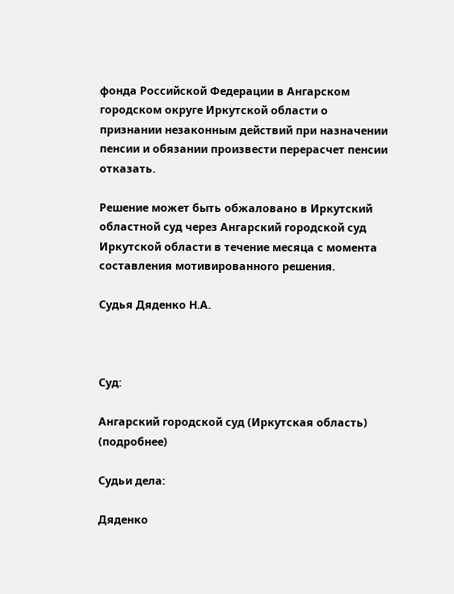фонда Российской Федерации в Ангарском городском округе Иркутской области о признании незаконным действий при назначении пенсии и обязании произвести перерасчет пенсии отказать.

Решение может быть обжаловано в Иркутский областной суд через Ангарский городской суд Иркутской области в течение месяца с момента составления мотивированного решения.

Судья Дяденко Н.А.



Суд:

Ангарский городской суд (Иркутская область) (подробнее)

Судьи дела:

Дяденко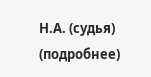Н.А. (судья) (подробнее)